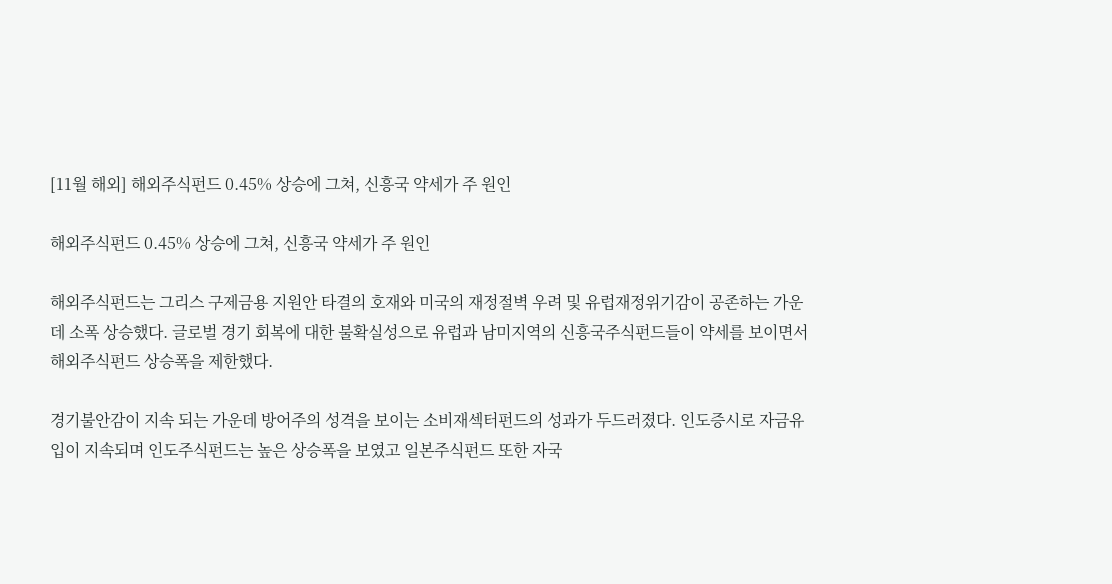[11월 해외] 해외주식펀드 0.45% 상승에 그쳐, 신흥국 약세가 주 원인

해외주식펀드 0.45% 상승에 그쳐, 신흥국 약세가 주 원인

해외주식펀드는 그리스 구제금용 지원안 타결의 호재와 미국의 재정절벽 우려 및 유럽재정위기감이 공존하는 가운데 소폭 상승했다. 글로벌 경기 회복에 대한 불확실성으로 유럽과 남미지역의 신흥국주식펀드들이 약세를 보이면서 해외주식펀드 상승폭을 제한했다.

경기불안감이 지속 되는 가운데 방어주의 성격을 보이는 소비재섹터펀드의 성과가 두드러졌다. 인도증시로 자금유입이 지속되며 인도주식펀드는 높은 상승폭을 보였고 일본주식펀드 또한 자국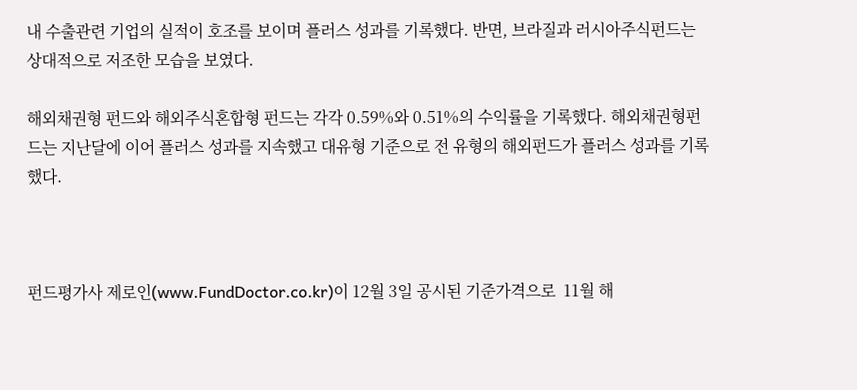내 수출관련 기업의 실적이 호조를 보이며 플러스 성과를 기록했다. 반면, 브라질과 러시아주식펀드는 상대적으로 저조한 모습을 보였다.

해외채권형 펀드와 해외주식혼합형 펀드는 각각 0.59%와 0.51%의 수익률을 기록했다. 해외채권형펀드는 지난달에 이어 플러스 성과를 지속했고 대유형 기준으로 전 유형의 해외펀드가 플러스 성과를 기록했다.



펀드평가사 제로인(www.FundDoctor.co.kr)이 12월 3일 공시된 기준가격으로  11월 해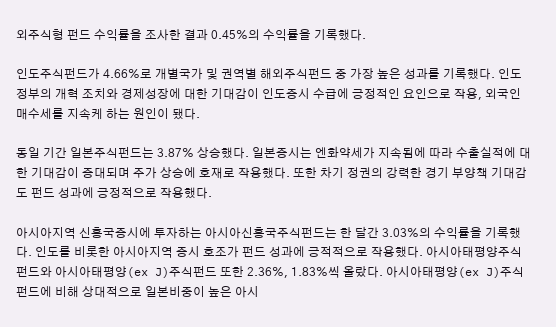외주식형 펀드 수익률을 조사한 결과 0.45%의 수익률을 기록했다.

인도주식펀드가 4.66%로 개별국가 및 권역별 해외주식펀드 중 가장 높은 성과를 기록했다. 인도 정부의 개혁 조치와 경제성장에 대한 기대감이 인도증시 수급에 긍정적인 요인으로 작용, 외국인 매수세를 지속케 하는 원인이 됐다.

동일 기간 일본주식펀드는 3.87% 상승했다. 일본증시는 엔화약세가 지속됨에 따라 수출실적에 대한 기대감이 증대되며 주가 상승에 호재로 작용했다. 또한 차기 정권의 강력한 경기 부양책 기대감도 펀드 성과에 긍정적으로 작용했다.

아시아지역 신흥국증시에 투자하는 아시아신흥국주식펀드는 한 달간 3.03%의 수익률을 기록했다. 인도를 비롯한 아시아지역 증시 호조가 펀드 성과에 긍적적으로 작용했다. 아시아태평양주식펀드와 아시아태평양(ex J)주식펀드 또한 2.36%, 1.83%씩 올랐다. 아시아태평양(ex J)주식펀드에 비해 상대적으로 일본비중이 높은 아시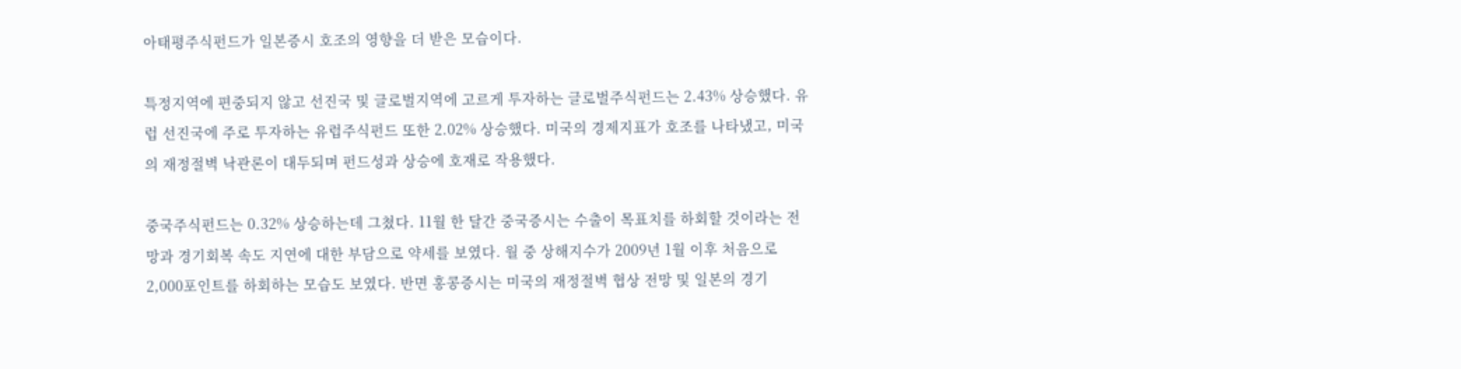아태평주식펀드가 일본증시 호조의 영향을 더 받은 모습이다.

특정지역에 편중되지 않고 선진국 및 글로벌지역에 고르게 투자하는 글로벌주식펀드는 2.43% 상승했다. 유럽 선진국에 주로 투자하는 유럽주식펀드 또한 2.02% 상승했다. 미국의 경제지표가 호조를 나타냈고, 미국의 재정절벽 낙관론이 대두되며 펀드성과 상승에 호재로 작용했다.

중국주식펀드는 0.32% 상승하는데 그쳤다. 11월 한 달간 중국증시는 수출이 목표치를 하회할 것이라는 전망과 경기회복 속도 지연에 대한 부담으로 약세를 보였다. 월 중 상해지수가 2009년 1월 이후 처음으로 2,000포인트를 하회하는 모습도 보였다. 반면 홍콩증시는 미국의 재정절벽 협상 전망 및 일본의 경기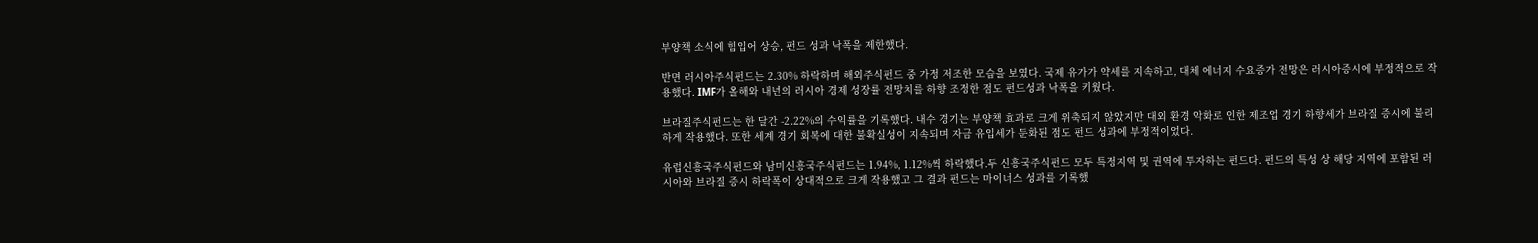부양책 소식에 힘입어 상승, 펀드 성과 낙폭을 제한했다.

반면 러시아주식펀드는 2.30% 하락하며 해외주식펀드 중 가정 저조한 모습을 보였다. 국제 유가가 약세를 지속하고, 대체 에너지 수요증가 전망은 러시아증시에 부정적으로 작용했다. IMF가 올해와 내년의 러시아 경제 성장률 전망치를 하향 조정한 점도 펀드성과 낙폭을 키웠다.

브라질주식펀드는 한 달간 -2.22%의 수익률을 기록했다. 내수 경기는 부양책 효과로 크게 위축되지 않았지만 대외 환경 악화로 인한 제조업 경기 하향세가 브라질 증시에 불리하게 작용했다. 또한 세계 경기 회복에 대한 불확실성이 지속되며 자금 유입세가 둔화된 점도 펀드 성과에 부정적이었다.

유럽신흥국주식펀드와 남미신흥국주식펀드는 1.94%, 1.12%씩 하락했다.두 신흥국주식펀드 모두 특정지역 및 권역에 투자하는 펀드다. 펀드의 특성 상 해당 지역에 포함된 러시아와 브라질 증시 하락폭이 상대적으로 크게 작용했고 그 결과 펀드는 마이너스 성과를 기록했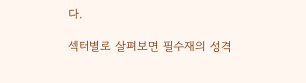다.

섹터별로 살펴보면 필수재의 성격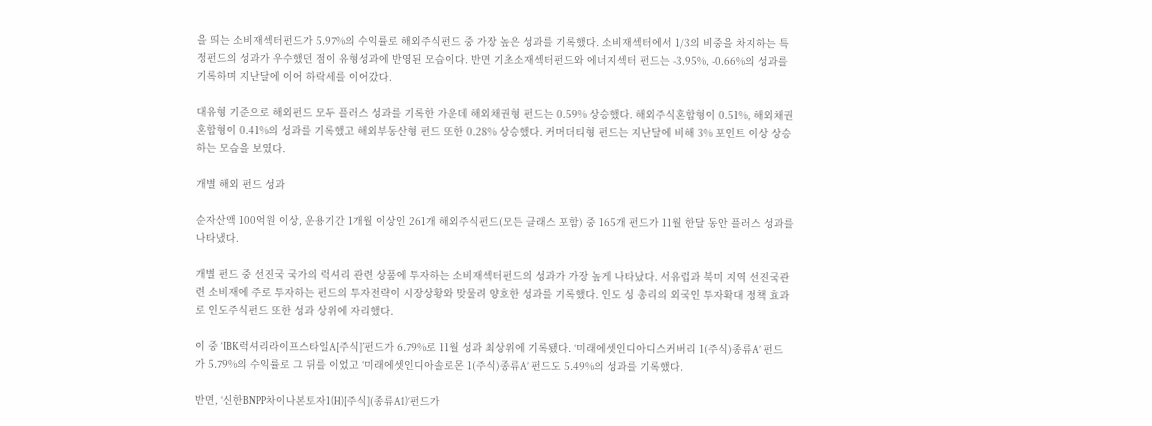을 띄는 소비재섹터펀드가 5.97%의 수익률로 해외주식펀드 중 가장 높은 성과를 기록했다. 소비재섹터에서 1/3의 비중을 차지하는 특정펀드의 성과가 우수했던 점이 유형성과에 반영된 모습이다. 반면 기초소재섹터펀드와 에너지섹터 펀드는 -3.95%, -0.66%의 성과를 기록하며 지난달에 이어 하락세를 이어갔다.

대유형 기준으로 해외펀드 모두 플러스 성과를 기록한 가운데 해외채권형 펀드는 0.59% 상승했다. 해외주식혼합형이 0.51%, 해외채권혼합형이 0.41%의 성과를 기록했고 해외부동산형 펀드 또한 0.28% 상승했다. 커머더티형 펀드는 지난달에 비해 3% 포인트 이상 상승하는 모습을 보였다.

개별 해외 펀드 성과

순자산액 100억원 이상, 운용기간 1개월 이상인 261개 해외주식펀드(모든 클래스 포함) 중 165개 펀드가 11월 한달 동안 플러스 성과를 나타냈다.

개별 펀드 중 선진국 국가의 럭셔리 관련 상품에 투자하는 소비재섹터펀드의 성과가 가장 높게 나타났다. 서유럽과 북미 지역 선진국관련 소비재에 주로 투자하는 펀드의 투자전략이 시장상황와 맞물려 양호한 성과를 기록했다. 인도 싱 총리의 외국인 투자확대 정책 효과로 인도주식펀드 또한 성과 상위에 자리했다.

이 중 ‘IBK럭셔리라이프스타일A[주식]’펀드가 6.79%로 11월 성과 최상위에 기록됐다. ‘미래에셋인디아디스커버리 1(주식)종류A’ 펀드가 5.79%의 수익률로 그 뒤를 이었고 ‘미래에셋인디아솔로몬 1(주식)종류A’ 펀드도 5.49%의 성과를 기록했다.

반면, ‘신한BNPP차이나본토자1(H)[주식](종류A1)’펀드가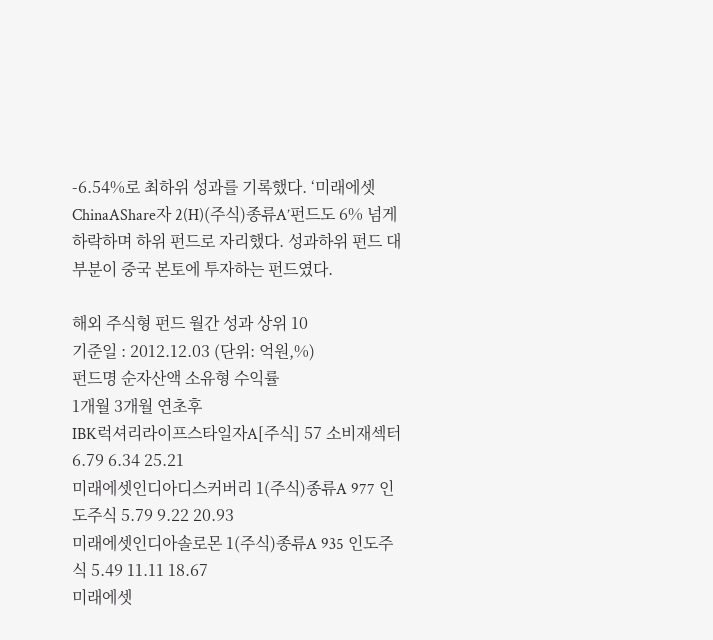-6.54%로 최하위 성과를 기록했다. ‘미래에셋ChinaAShare자 2(H)(주식)종류A’펀드도 6% 넘게 하락하며 하위 펀드로 자리했다. 성과하위 펀드 대부분이 중국 본토에 투자하는 펀드였다.

해외 주식형 펀드 월간 성과 상위 10
기준일 : 2012.12.03 (단위: 억원,%)
펀드명 순자산액 소유형 수익률
1개월 3개월 연초후
IBK럭셔리라이프스타일자A[주식] 57 소비재섹터 6.79 6.34 25.21
미래에셋인디아디스커버리 1(주식)종류A 977 인도주식 5.79 9.22 20.93
미래에셋인디아솔로몬 1(주식)종류A 935 인도주식 5.49 11.11 18.67
미래에셋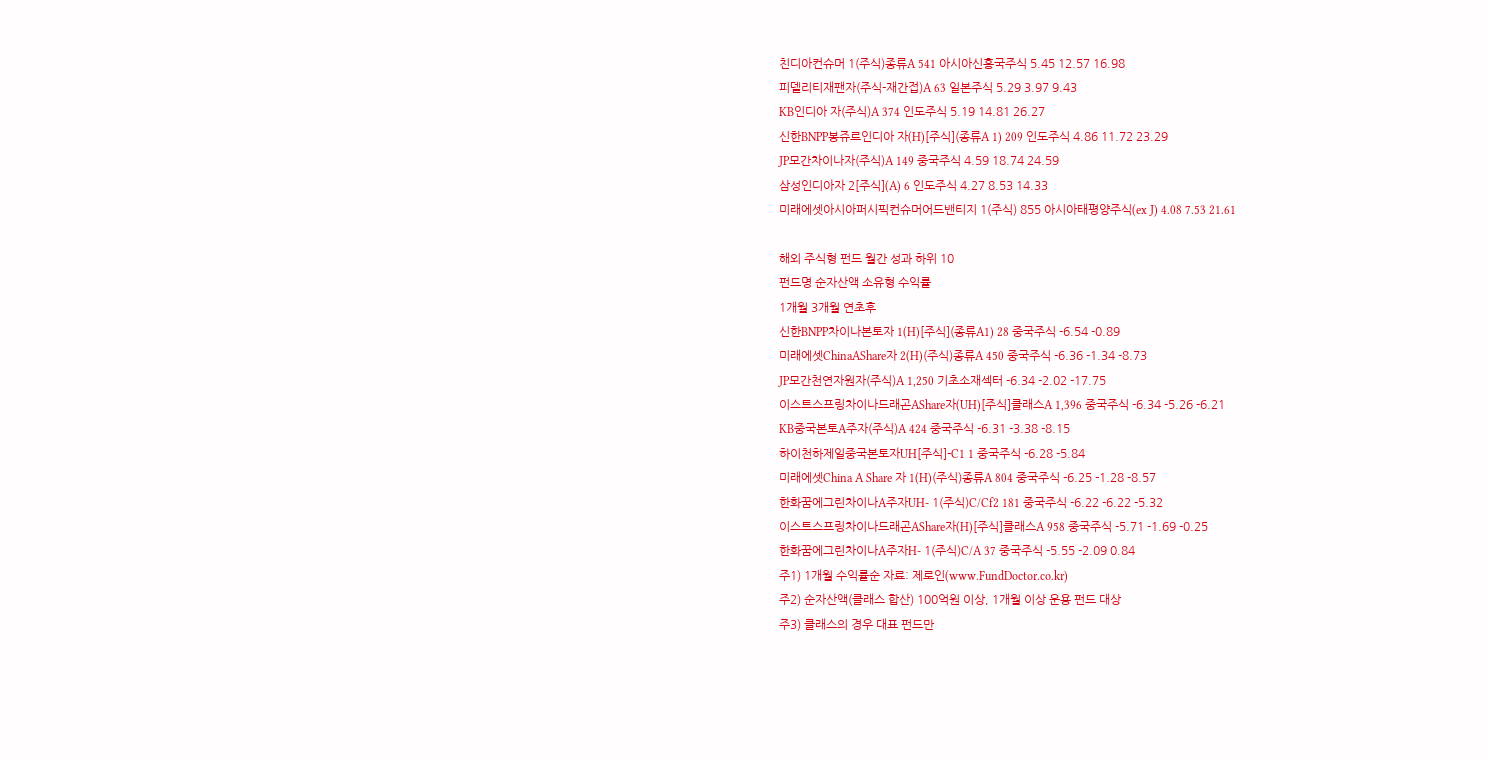친디아컨슈머 1(주식)종류A 541 아시아신흥국주식 5.45 12.57 16.98
피델리티재팬자(주식-재간접)A 63 일본주식 5.29 3.97 9.43
KB인디아 자(주식)A 374 인도주식 5.19 14.81 26.27
신한BNPP봉쥬르인디아 자(H)[주식](종류A 1) 209 인도주식 4.86 11.72 23.29
JP모간차이나자(주식)A 149 중국주식 4.59 18.74 24.59
삼성인디아자 2[주식](A) 6 인도주식 4.27 8.53 14.33
미래에셋아시아퍼시픽컨슈머어드밴티지 1(주식) 855 아시아태평양주식(ex J) 4.08 7.53 21.61

해외 주식형 펀드 월간 성과 하위 10
펀드명 순자산액 소유형 수익률
1개월 3개월 연초후
신한BNPP차이나본토자 1(H)[주식](종류A1) 28 중국주식 -6.54 -0.89
미래에셋ChinaAShare자 2(H)(주식)종류A 450 중국주식 -6.36 -1.34 -8.73
JP모간천연자원자(주식)A 1,250 기초소재섹터 -6.34 -2.02 -17.75
이스트스프링차이나드래곤AShare자(UH)[주식]클래스A 1,396 중국주식 -6.34 -5.26 -6.21
KB중국본토A주자(주식)A 424 중국주식 -6.31 -3.38 -8.15
하이천하제일중국본토자UH[주식]-C1 1 중국주식 -6.28 -5.84
미래에셋China A Share 자 1(H)(주식)종류A 804 중국주식 -6.25 -1.28 -8.57
한화꿈에그린차이나A주자UH- 1(주식)C/Cf2 181 중국주식 -6.22 -6.22 -5.32
이스트스프링차이나드래곤AShare자(H)[주식]클래스A 958 중국주식 -5.71 -1.69 -0.25
한화꿈에그린차이나A주자H- 1(주식)C/A 37 중국주식 -5.55 -2.09 0.84
주1) 1개월 수익률순 자료: 제로인(www.FundDoctor.co.kr)
주2) 순자산액(클래스 합산) 100억원 이상, 1개월 이상 운용 펀드 대상
주3) 클래스의 경우 대표 펀드만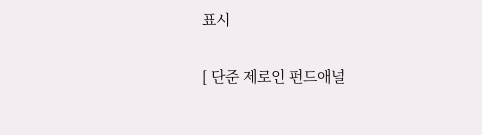표시


[ 단준 제로인 펀드애널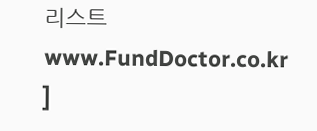리스트  www.FundDoctor.co.kr ]